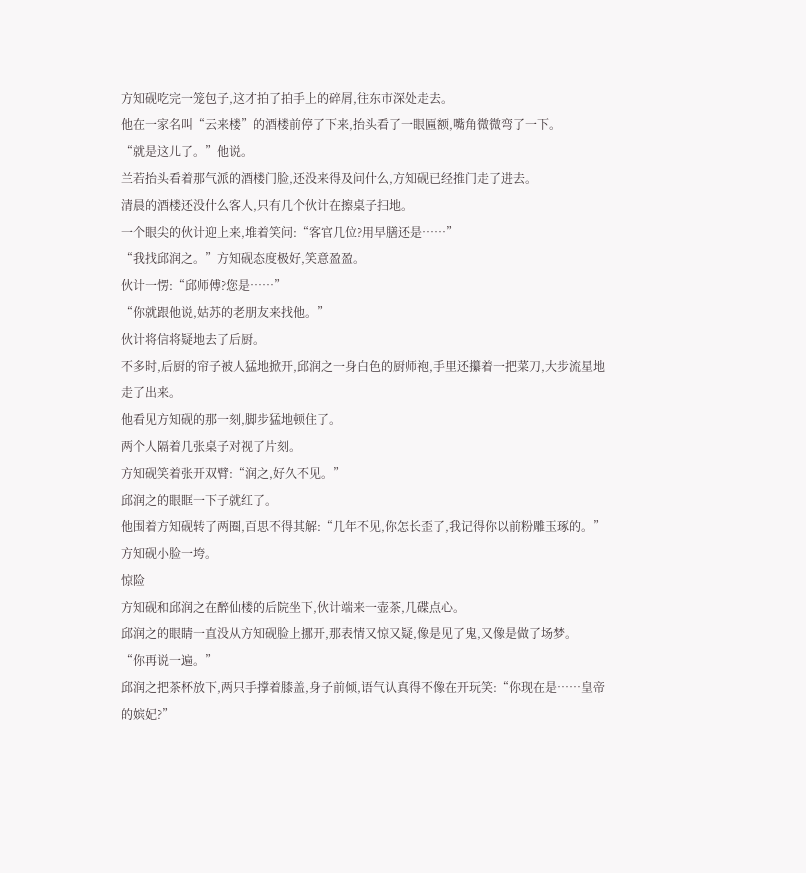方知砚吃完一笼包子,这才拍了拍手上的碎屑,往东市深处走去。
他在一家名叫“云来楼”的酒楼前停了下来,抬头看了一眼匾额,嘴角微微弯了一下。
“就是这儿了。”他说。
兰若抬头看着那气派的酒楼门脸,还没来得及问什么,方知砚已经推门走了进去。
清晨的酒楼还没什么客人,只有几个伙计在擦桌子扫地。
一个眼尖的伙计迎上来,堆着笑问:“客官几位?用早膳还是……”
“我找邱润之。”方知砚态度极好,笑意盈盈。
伙计一愣:“邱师傅?您是……”
“你就跟他说,姑苏的老朋友来找他。”
伙计将信将疑地去了后厨。
不多时,后厨的帘子被人猛地掀开,邱润之一身白色的厨师袍,手里还攥着一把菜刀,大步流星地走了出来。
他看见方知砚的那一刻,脚步猛地顿住了。
两个人隔着几张桌子对视了片刻。
方知砚笑着张开双臂:“润之,好久不见。”
邱润之的眼眶一下子就红了。
他围着方知砚转了两圈,百思不得其解:“几年不见,你怎长歪了,我记得你以前粉雕玉琢的。”
方知砚小脸一垮。
惊险
方知砚和邱润之在醉仙楼的后院坐下,伙计端来一壶茶,几碟点心。
邱润之的眼睛一直没从方知砚脸上挪开,那表情又惊又疑,像是见了鬼,又像是做了场梦。
“你再说一遍。”
邱润之把茶杯放下,两只手撑着膝盖,身子前倾,语气认真得不像在开玩笑:“你现在是……皇帝的嫔妃?”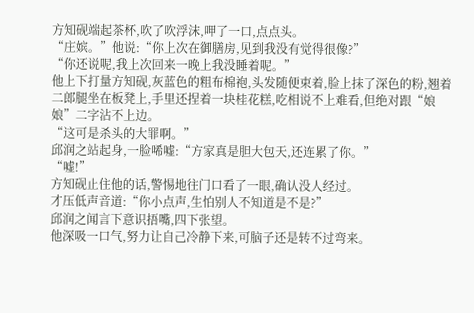方知砚端起茶杯,吹了吹浮沫,呷了一口,点点头。
“庄嫔。”他说:“你上次在御膳房,见到我没有觉得很像?”
“你还说呢,我上次回来一晚上我没睡着呢。”
他上下打量方知砚,灰蓝色的粗布棉袍,头发随便束着,脸上抹了深色的粉,翘着二郎腿坐在板凳上,手里还捏着一块桂花糕,吃相说不上难看,但绝对跟“娘娘”二字沾不上边。
“这可是杀头的大罪啊。”
邱润之站起身,一脸唏嘘:“方家真是胆大包天,还连累了你。”
“嘘!”
方知砚止住他的话,警惕地往门口看了一眼,确认没人经过。
才压低声音道:“你小点声,生怕别人不知道是不是?”
邱润之闻言下意识捂嘴,四下张望。
他深吸一口气,努力让自己冷静下来,可脑子还是转不过弯来。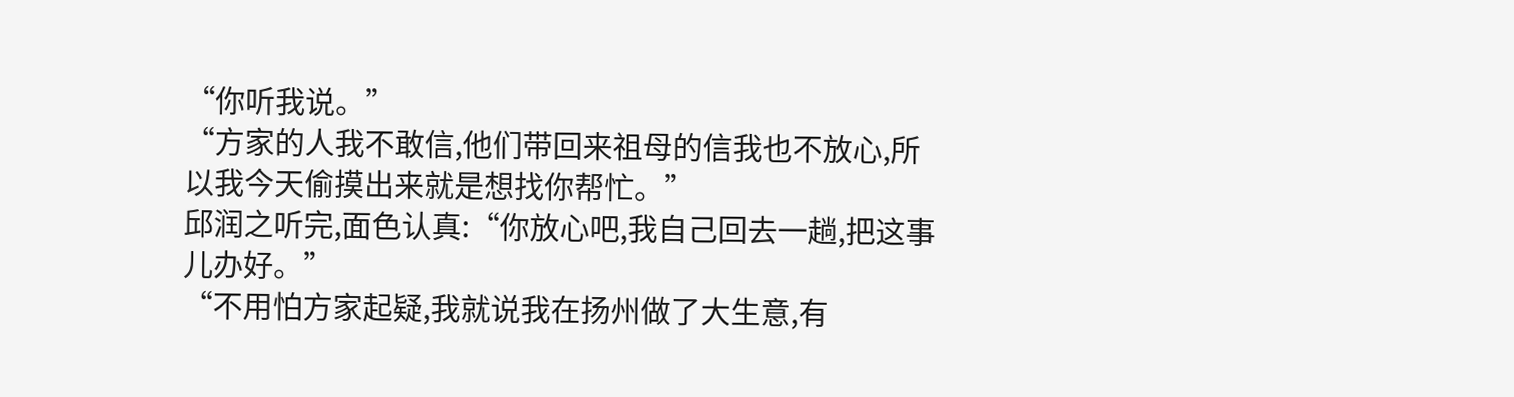“你听我说。”
“方家的人我不敢信,他们带回来祖母的信我也不放心,所以我今天偷摸出来就是想找你帮忙。”
邱润之听完,面色认真:“你放心吧,我自己回去一趟,把这事儿办好。”
“不用怕方家起疑,我就说我在扬州做了大生意,有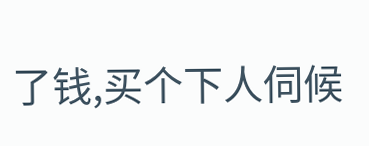了钱,买个下人伺候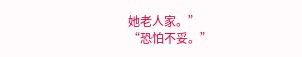她老人家。”
“恐怕不妥。”